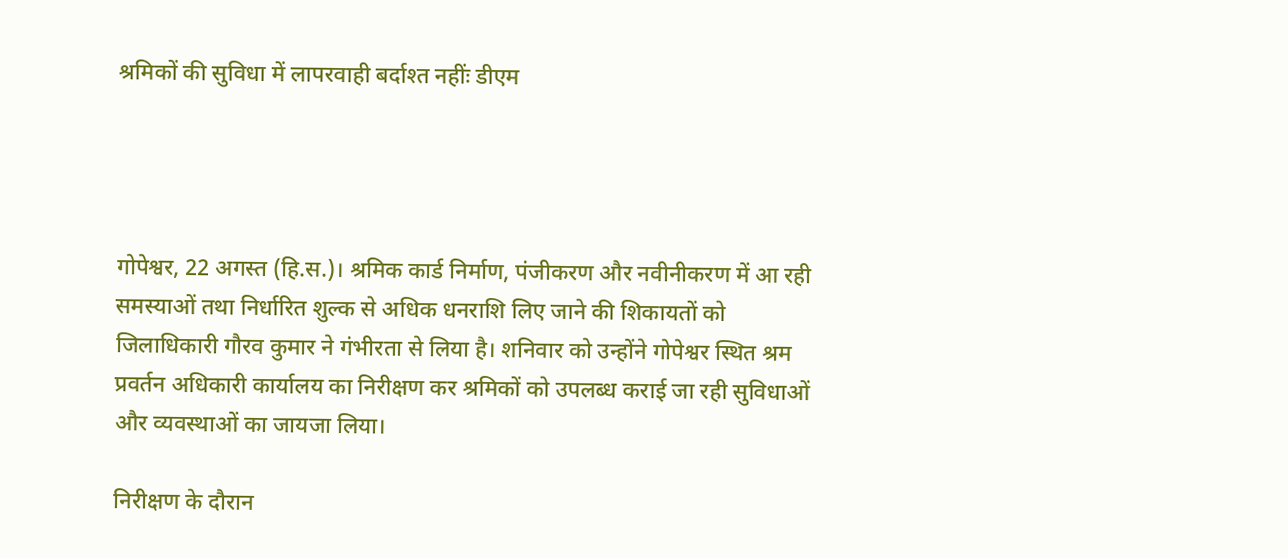श्रमिकों की सुविधा में लापरवाही बर्दाश्त नहींः डीएम




गोपेश्वर, 22 अगस्त (हि.स.)। श्रमिक कार्ड निर्माण, पंजीकरण और नवीनीकरण में आ रही समस्याओं तथा निर्धारित शुल्क से अधिक धनराशि लिए जाने की शिकायतों को जिलाधिकारी गौरव कुमार ने गंभीरता से लिया है। शनिवार को उन्होंने गोपेश्वर स्थित श्रम प्रवर्तन अधिकारी कार्यालय का निरीक्षण कर श्रमिकों को उपलब्ध कराई जा रही सुविधाओं और व्यवस्थाओं का जायजा लिया।

निरीक्षण के दौरान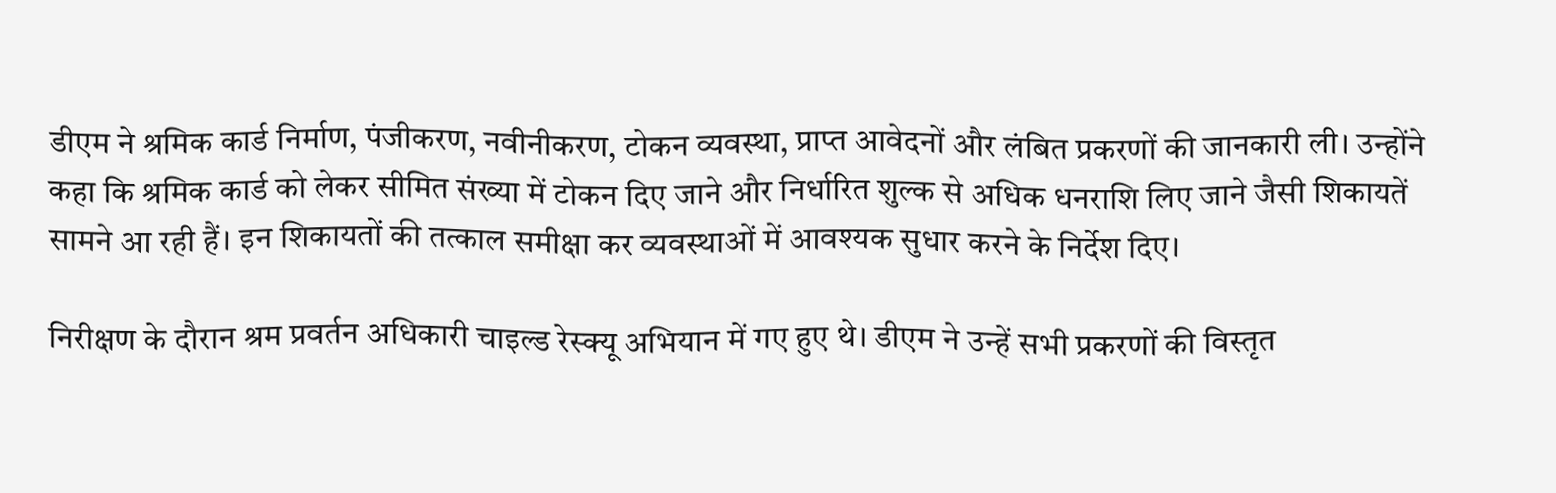डीएम ने श्रमिक कार्ड निर्माण, पंजीकरण, नवीनीकरण, टोकन व्यवस्था, प्राप्त आवेदनों और लंबित प्रकरणों की जानकारी ली। उन्होंने कहा कि श्रमिक कार्ड को लेकर सीमित संख्या में टोकन दिए जाने और निर्धारित शुल्क से अधिक धनराशि लिए जाने जैसी शिकायतें सामने आ रही हैं। इन शिकायतों की तत्काल समीक्षा कर व्यवस्थाओं में आवश्यक सुधार करने के निर्देश दिए।

निरीक्षण के दौरान श्रम प्रवर्तन अधिकारी चाइल्ड रेस्क्यू अभियान में गए हुए थे। डीएम ने उन्हें सभी प्रकरणों की विस्तृत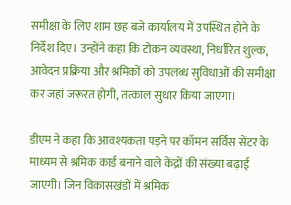समीक्षा के लिए शाम छह बजे कार्यालय में उपस्थित होने के निर्देश दिए। उन्होंने कहा कि टोकन व्यवस्था, निर्धारित शुल्क, आवेदन प्रक्रिया और श्रमिकों को उपलब्ध सुविधाओं की समीक्षा कर जहां जरूरत होगी, तत्काल सुधार किया जाएगा।

डीएम ने कहा कि आवश्यकता पड़ने पर कॉमन सर्विस सेंटर के माध्यम से श्रमिक कार्ड बनाने वाले केंद्रों की संख्या बढ़ाई जाएगी। जिन विकासखंडों में श्रमिक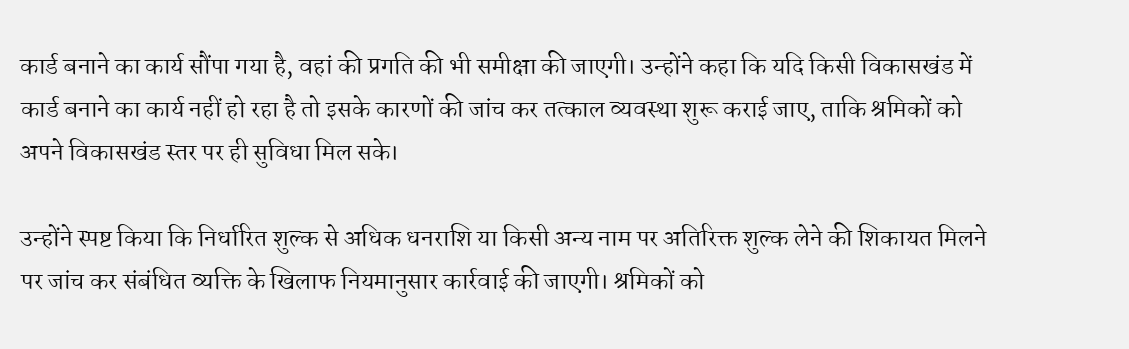कार्ड बनाने का कार्य सौंपा गया है, वहां की प्रगति की भी समीक्षा की जाएगी। उन्होंने कहा कि यदि किसी विकासखंड में कार्ड बनाने का कार्य नहीं हो रहा है तो इसके कारणों की जांच कर तत्काल व्यवस्था शुरू कराई जाए, ताकि श्रमिकों को अपने विकासखंड स्तर पर ही सुविधा मिल सके।

उन्होंने स्पष्ट किया कि निर्धारित शुल्क से अधिक धनराशि या किसी अन्य नाम पर अतिरिक्त शुल्क लेने की शिकायत मिलने पर जांच कर संबंधित व्यक्ति के खिलाफ नियमानुसार कार्रवाई की जाएगी। श्रमिकों को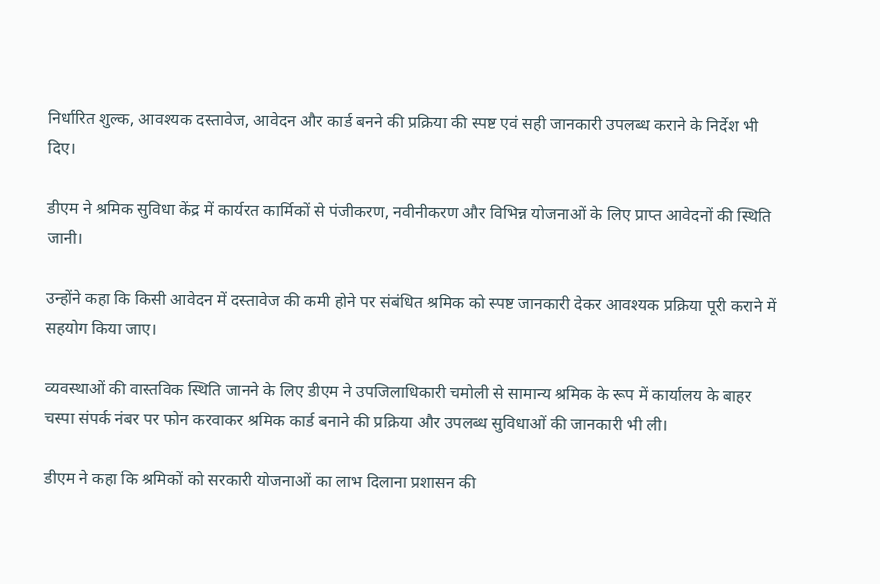निर्धारित शुल्क, आवश्यक दस्तावेज, आवेदन और कार्ड बनने की प्रक्रिया की स्पष्ट एवं सही जानकारी उपलब्ध कराने के निर्देश भी दिए।

डीएम ने श्रमिक सुविधा केंद्र में कार्यरत कार्मिकों से पंजीकरण, नवीनीकरण और विभिन्न योजनाओं के लिए प्राप्त आवेदनों की स्थिति जानी।

उन्होंने कहा कि किसी आवेदन में दस्तावेज की कमी होने पर संबंधित श्रमिक को स्पष्ट जानकारी देकर आवश्यक प्रक्रिया पूरी कराने में सहयोग किया जाए।

व्यवस्थाओं की वास्तविक स्थिति जानने के लिए डीएम ने उपजिलाधिकारी चमोली से सामान्य श्रमिक के रूप में कार्यालय के बाहर चस्पा संपर्क नंबर पर फोन करवाकर श्रमिक कार्ड बनाने की प्रक्रिया और उपलब्ध सुविधाओं की जानकारी भी ली।

डीएम ने कहा कि श्रमिकों को सरकारी योजनाओं का लाभ दिलाना प्रशासन की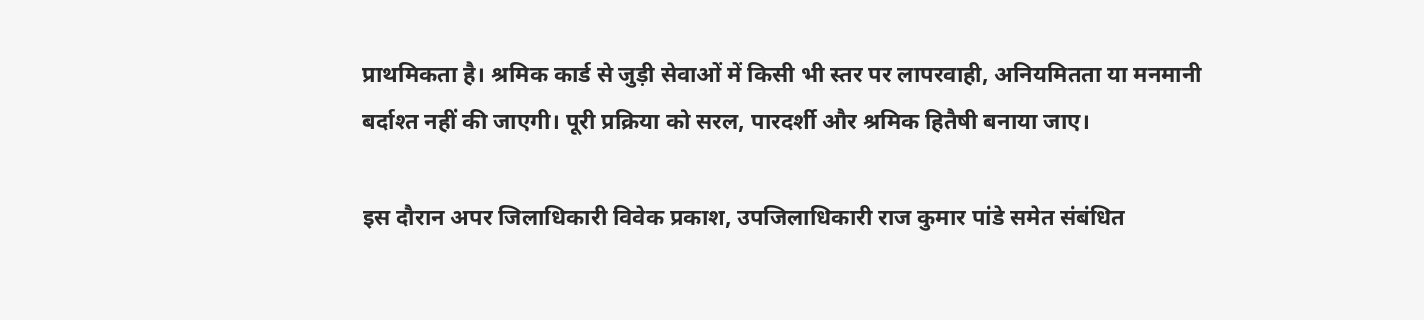प्राथमिकता है। श्रमिक कार्ड से जुड़ी सेवाओं में किसी भी स्तर पर लापरवाही, अनियमितता या मनमानी बर्दाश्त नहीं की जाएगी। पूरी प्रक्रिया को सरल, पारदर्शी और श्रमिक हितैषी बनाया जाए।

इस दौरान अपर जिलाधिकारी विवेक प्रकाश, उपजिलाधिकारी राज कुमार पांडे समेत संबंधित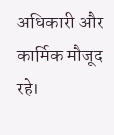अधिकारी और कार्मिक मौजूद रहे।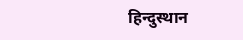हिन्दुस्थान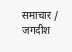समाचार / जगदीश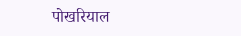पोखरियाल